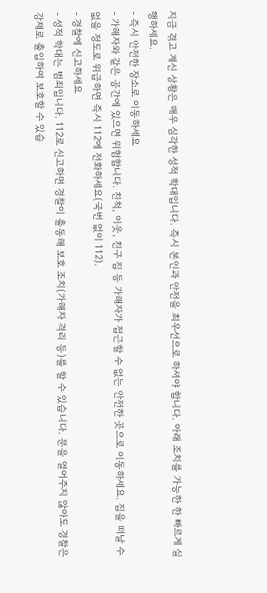지금 겪고 계신 상황은 매우 심각한 성적 학대입니다. 즉시 본인과 안전을 최우선으로 하셔야 합니다. 아래 조치를 가능한 한 빠르게 실행하세요.
- 즉시 안전한 장소로 이동하세요
- 가해자와 같은 공간에 있으면 위험합니다. 친척, 이웃, 친구 집 등 가해자가 접근할 수 없는 안전한 곳으로 이동하세요. 집을 떠날 수 없을 정도로 위급하면 즉시 112에 전화하세요(국번 없이 112).
- 경찰에 신고하세요
- 성적 학대는 범죄입니다. 112로 신고하면 경찰이 출동해 보호 조치(가해자 격리 등)를 할 수 있습니다. 문을 열어주지 않아도 경찰은 강제로 출입하여 보호할 수 있습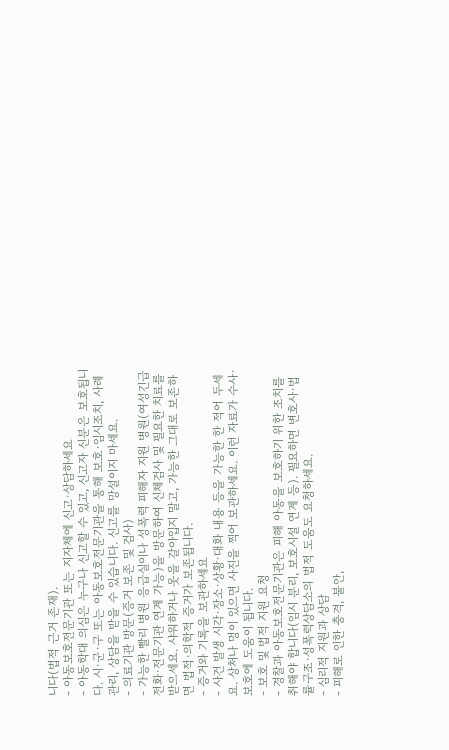니다(법적 근거 존재).
- 아동보호전문기관 또는 지자체에 신고·상담하세요
- 아동학대 의심은 누구나 신고할 수 있고, 신고자 신분은 보호됩니다. 시·군·구 또는 아동보호전문기관을 통해 보호·임시조치, 사례관리, 상담을 받을 수 있습니다. 신고를 망설이지 마세요.
- 의료기관 방문(증거 보존 및 검사)
- 가능한 빨리 병원 응급실이나 성폭력 피해자 지원 병원(여성긴급전화·전문기관 연계 가능)을 방문하여 신체검사 및 필요한 치료를 받으세요. 샤워하거나 옷을 갈아입지 말고, 가능한 그대로 보존하면 법적·의학적 증거가 보존됩니다.
- 증거와 기록을 보관하세요
- 사건 발생 시각·장소·상황·대화 내용 등을 가능한 한 적어 두세요. 상처나 멍이 있으면 사진을 찍어 보관하세요. 이런 자료가 수사·보호에 도움이 됩니다.
- 보호 및 법적 지원 요청
- 경찰과 아동보호전문기관은 피해 아동을 보호하기 위한 조치를 취해야 합니다(임시 분리, 보호시설 연계 등). 필요하면 변호사·법률구조·성폭력상담소의 법적 도움도 요청하세요.
- 심리적 지원과 상담
- 피해로 인한 충격, 불안,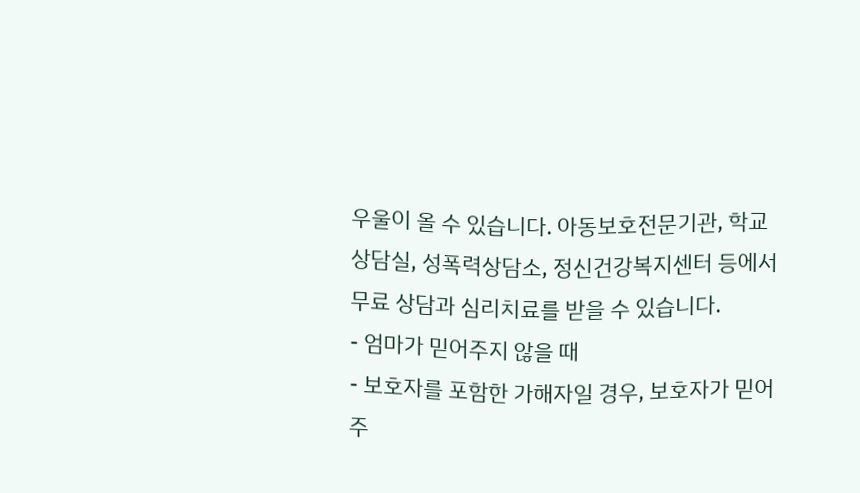우울이 올 수 있습니다. 아동보호전문기관, 학교 상담실, 성폭력상담소, 정신건강복지센터 등에서 무료 상담과 심리치료를 받을 수 있습니다.
- 엄마가 믿어주지 않을 때
- 보호자를 포함한 가해자일 경우, 보호자가 믿어주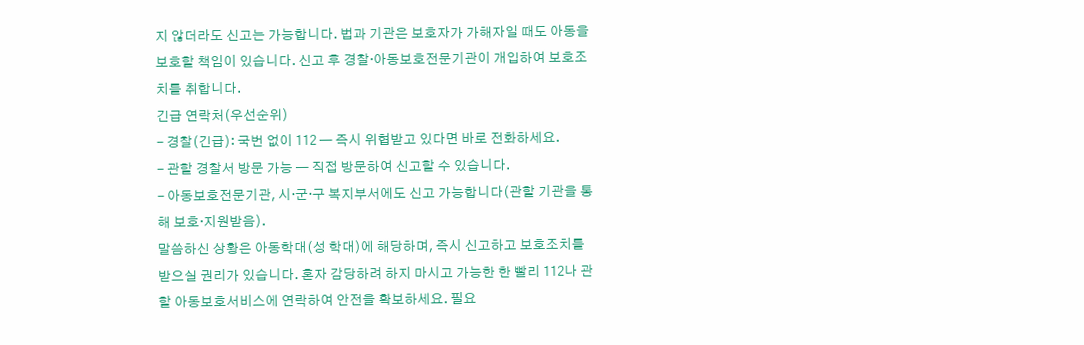지 않더라도 신고는 가능합니다. 법과 기관은 보호자가 가해자일 때도 아동을 보호할 책임이 있습니다. 신고 후 경찰·아동보호전문기관이 개입하여 보호조치를 취합니다.
긴급 연락처(우선순위)
- 경찰(긴급): 국번 없이 112 — 즉시 위협받고 있다면 바로 전화하세요.
- 관할 경찰서 방문 가능 — 직접 방문하여 신고할 수 있습니다.
- 아동보호전문기관, 시·군·구 복지부서에도 신고 가능합니다(관할 기관을 통해 보호·지원받음).
말씀하신 상황은 아동학대(성 학대)에 해당하며, 즉시 신고하고 보호조치를 받으실 권리가 있습니다. 혼자 감당하려 하지 마시고 가능한 한 빨리 112나 관할 아동보호서비스에 연락하여 안전을 확보하세요. 필요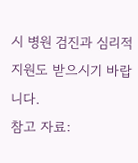시 병원 검진과 심리적 지원도 받으시기 바랍니다.
참고 자료: